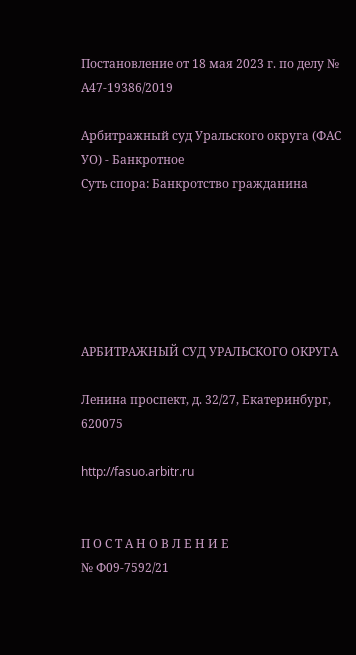Постановление от 18 мая 2023 г. по делу № А47-19386/2019

Арбитражный суд Уральского округа (ФАС УО) - Банкротное
Суть спора: Банкротство гражданина






АРБИТРАЖНЫЙ СУД УРАЛЬСКОГО ОКРУГА

Ленина проспект, д. 32/27, Екатеринбург, 620075

http://fasuo.arbitr.ru


П О С Т А Н О В Л Е Н И Е
№ Ф09-7592/21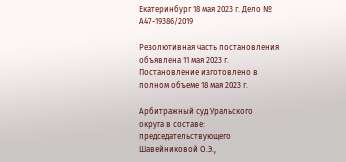Екатеринбург 18 мая 2023 г. Дело № А47-19386/2019

Резолютивная часть постановления объявлена 11 мая 2023 г. Постановление изготовлено в полном объеме 18 мая 2023 г.

Арбитражный суд Уральского округа в составе: председательствующего Шавейниковой О.Э.,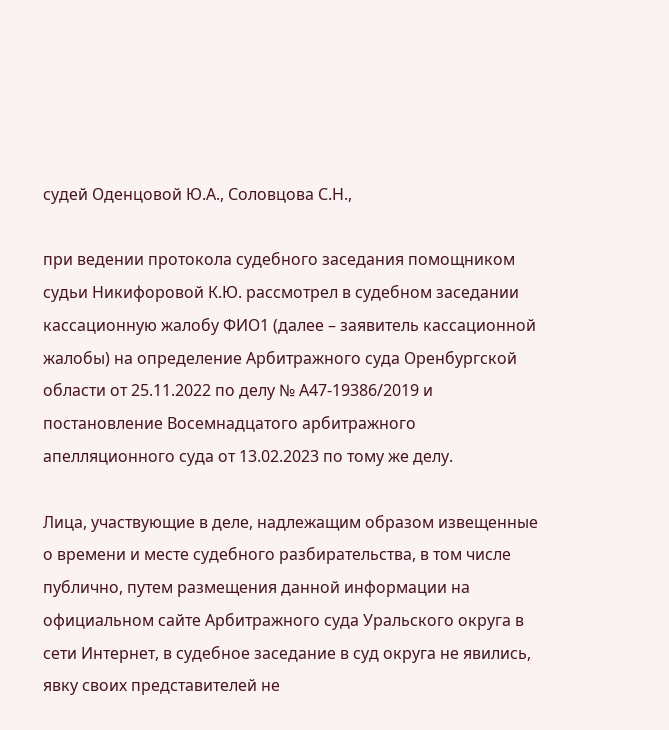судей Оденцовой Ю.А., Соловцова С.Н.,

при ведении протокола судебного заседания помощником судьи Никифоровой К.Ю. рассмотрел в судебном заседании кассационную жалобу ФИО1 (далее – заявитель кассационной жалобы) на определение Арбитражного суда Оренбургской области от 25.11.2022 по делу № А47-19386/2019 и постановление Восемнадцатого арбитражного апелляционного суда от 13.02.2023 по тому же делу.

Лица, участвующие в деле, надлежащим образом извещенные о времени и месте судебного разбирательства, в том числе публично, путем размещения данной информации на официальном сайте Арбитражного суда Уральского округа в сети Интернет, в судебное заседание в суд округа не явились, явку своих представителей не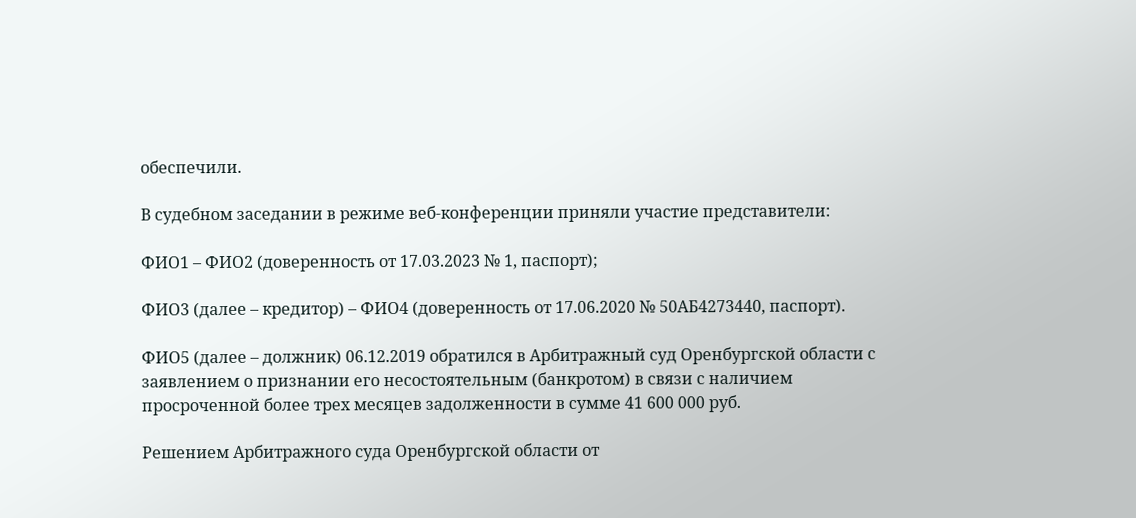обеспечили.

В судебном заседании в режиме веб-конференции приняли участие представители:

ФИО1 – ФИО2 (доверенность от 17.03.2023 № 1, паспорт);

ФИО3 (далее – кредитор) – ФИО4 (доверенность от 17.06.2020 № 50АБ4273440, паспорт).

ФИО5 (далее – должник) 06.12.2019 обратился в Арбитражный суд Оренбургской области с заявлением о признании его несостоятельным (банкротом) в связи с наличием просроченной более трех месяцев задолженности в сумме 41 600 000 руб.

Решением Арбитражного суда Оренбургской области от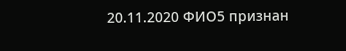20.11.2020 ФИО5 признан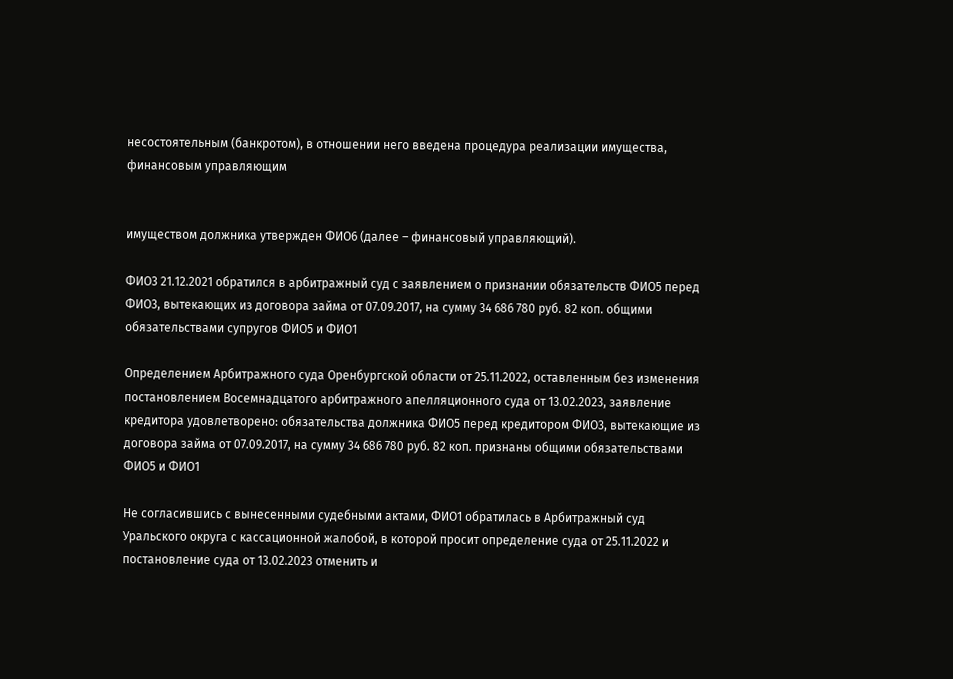несостоятельным (банкротом), в отношении него введена процедура реализации имущества, финансовым управляющим


имуществом должника утвержден ФИО6 (далее – финансовый управляющий).

ФИО3 21.12.2021 обратился в арбитражный суд с заявлением о признании обязательств ФИО5 перед ФИО3, вытекающих из договора займа от 07.09.2017, на сумму 34 686 780 руб. 82 коп. общими обязательствами супругов ФИО5 и ФИО1

Определением Арбитражного суда Оренбургской области от 25.11.2022, оставленным без изменения постановлением Восемнадцатого арбитражного апелляционного суда от 13.02.2023, заявление кредитора удовлетворено: обязательства должника ФИО5 перед кредитором ФИО3, вытекающие из договора займа от 07.09.2017, на сумму 34 686 780 руб. 82 коп. признаны общими обязательствами ФИО5 и ФИО1

Не согласившись с вынесенными судебными актами, ФИО1 обратилась в Арбитражный суд Уральского округа с кассационной жалобой, в которой просит определение суда от 25.11.2022 и постановление суда от 13.02.2023 отменить и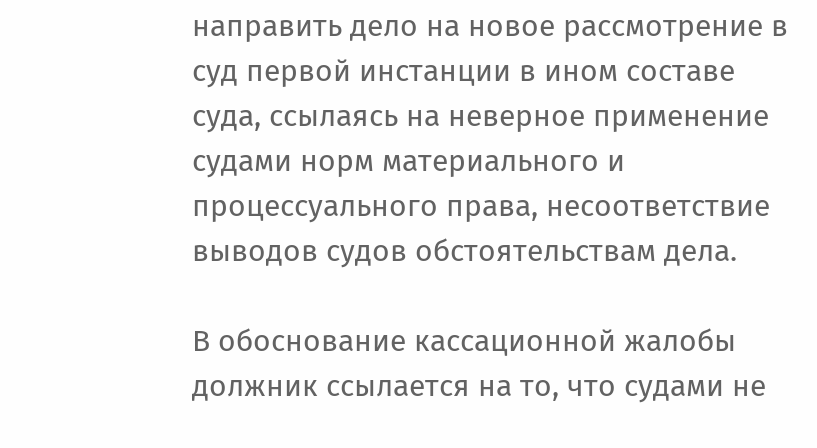направить дело на новое рассмотрение в суд первой инстанции в ином составе суда, ссылаясь на неверное применение судами норм материального и процессуального права, несоответствие выводов судов обстоятельствам дела.

В обоснование кассационной жалобы должник ссылается на то, что судами не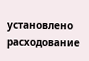установлено расходование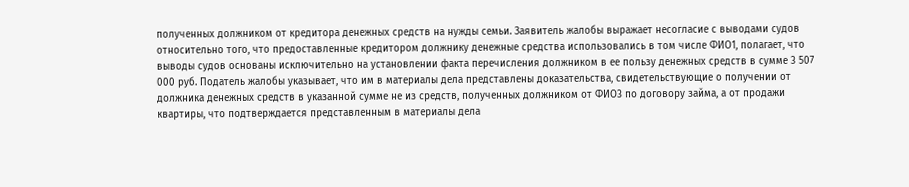полученных должником от кредитора денежных средств на нужды семьи. Заявитель жалобы выражает несогласие с выводами судов относительно того, что предоставленные кредитором должнику денежные средства использовались в том числе ФИО1, полагает, что выводы судов основаны исключительно на установлении факта перечисления должником в ее пользу денежных средств в сумме 3 507 000 руб. Податель жалобы указывает, что им в материалы дела представлены доказательства, свидетельствующие о получении от должника денежных средств в указанной сумме не из средств, полученных должником от ФИО3 по договору займа, а от продажи квартиры, что подтверждается представленным в материалы дела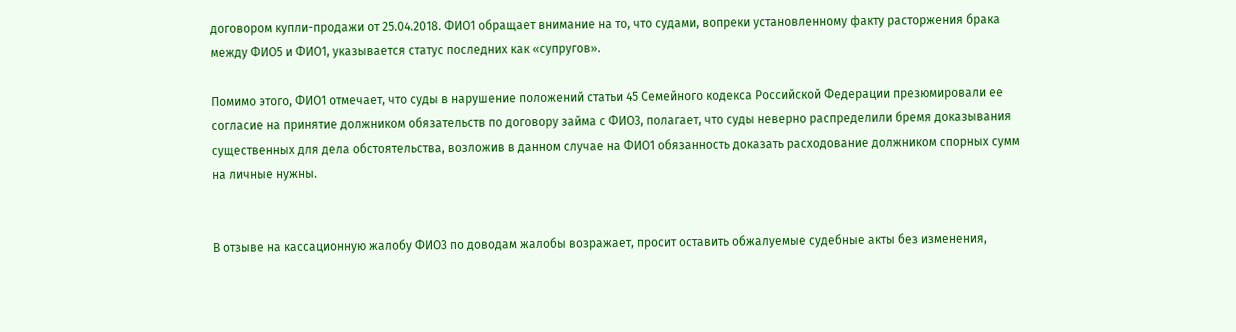договором купли-продажи от 25.04.2018. ФИО1 обращает внимание на то, что судами, вопреки установленному факту расторжения брака между ФИО5 и ФИО1, указывается статус последних как «супругов».

Помимо этого, ФИО1 отмечает, что суды в нарушение положений статьи 45 Семейного кодекса Российской Федерации презюмировали ее согласие на принятие должником обязательств по договору займа с ФИО3, полагает, что суды неверно распределили бремя доказывания существенных для дела обстоятельства, возложив в данном случае на ФИО1 обязанность доказать расходование должником спорных сумм на личные нужны.


В отзыве на кассационную жалобу ФИО3 по доводам жалобы возражает, просит оставить обжалуемые судебные акты без изменения,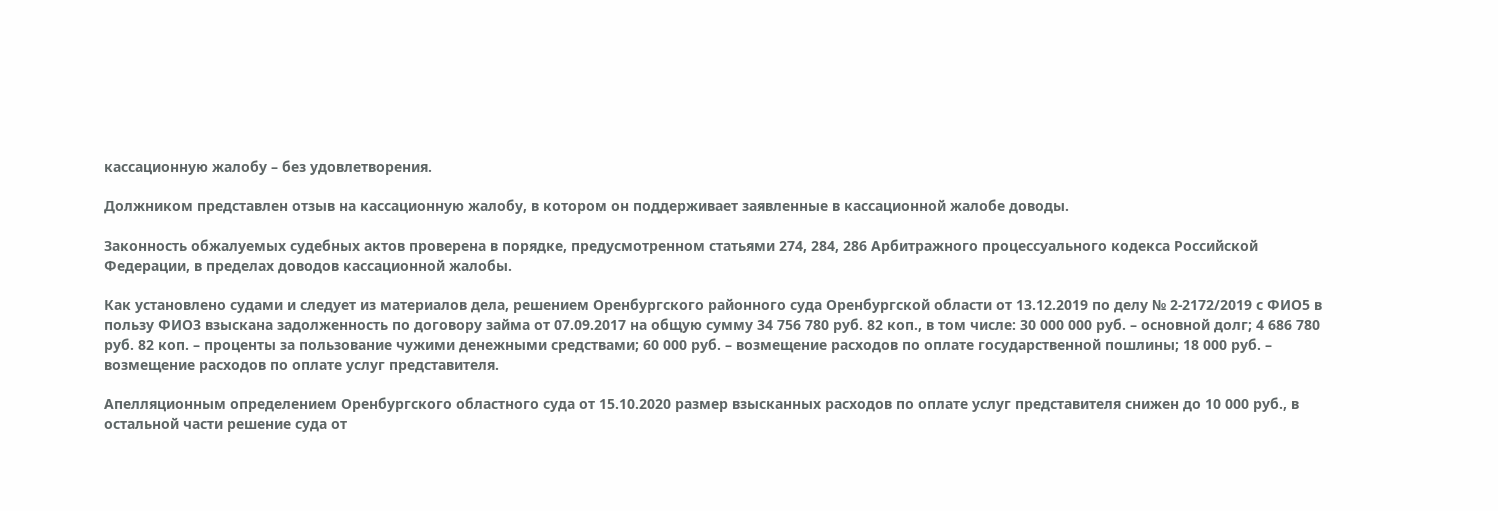кассационную жалобу – без удовлетворения.

Должником представлен отзыв на кассационную жалобу, в котором он поддерживает заявленные в кассационной жалобе доводы.

Законность обжалуемых судебных актов проверена в порядке, предусмотренном статьями 274, 284, 286 Арбитражного процессуального кодекса Российской Федерации, в пределах доводов кассационной жалобы.

Как установлено судами и следует из материалов дела, решением Оренбургского районного суда Оренбургской области от 13.12.2019 по делу № 2-2172/2019 с ФИО5 в пользу ФИО3 взыскана задолженность по договору займа от 07.09.2017 на общую сумму 34 756 780 руб. 82 коп., в том числе: 30 000 000 руб. – основной долг; 4 686 780 руб. 82 коп. – проценты за пользование чужими денежными средствами; 60 000 руб. – возмещение расходов по оплате государственной пошлины; 18 000 руб. – возмещение расходов по оплате услуг представителя.

Апелляционным определением Оренбургского областного суда от 15.10.2020 размер взысканных расходов по оплате услуг представителя снижен до 10 000 руб., в остальной части решение суда от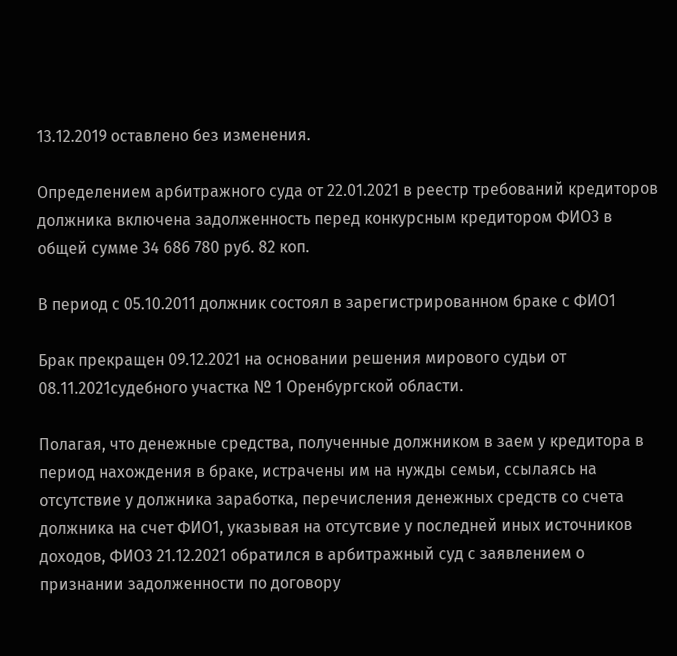13.12.2019 оставлено без изменения.

Определением арбитражного суда от 22.01.2021 в реестр требований кредиторов должника включена задолженность перед конкурсным кредитором ФИО3 в общей сумме 34 686 780 руб. 82 коп.

В период с 05.10.2011 должник состоял в зарегистрированном браке с ФИО1

Брак прекращен 09.12.2021 на основании решения мирового судьи от 08.11.2021судебного участка № 1 Оренбургской области.

Полагая, что денежные средства, полученные должником в заем у кредитора в период нахождения в браке, истрачены им на нужды семьи, ссылаясь на отсутствие у должника заработка, перечисления денежных средств со счета должника на счет ФИО1, указывая на отсутсвие у последней иных источников доходов, ФИО3 21.12.2021 обратился в арбитражный суд с заявлением о признании задолженности по договору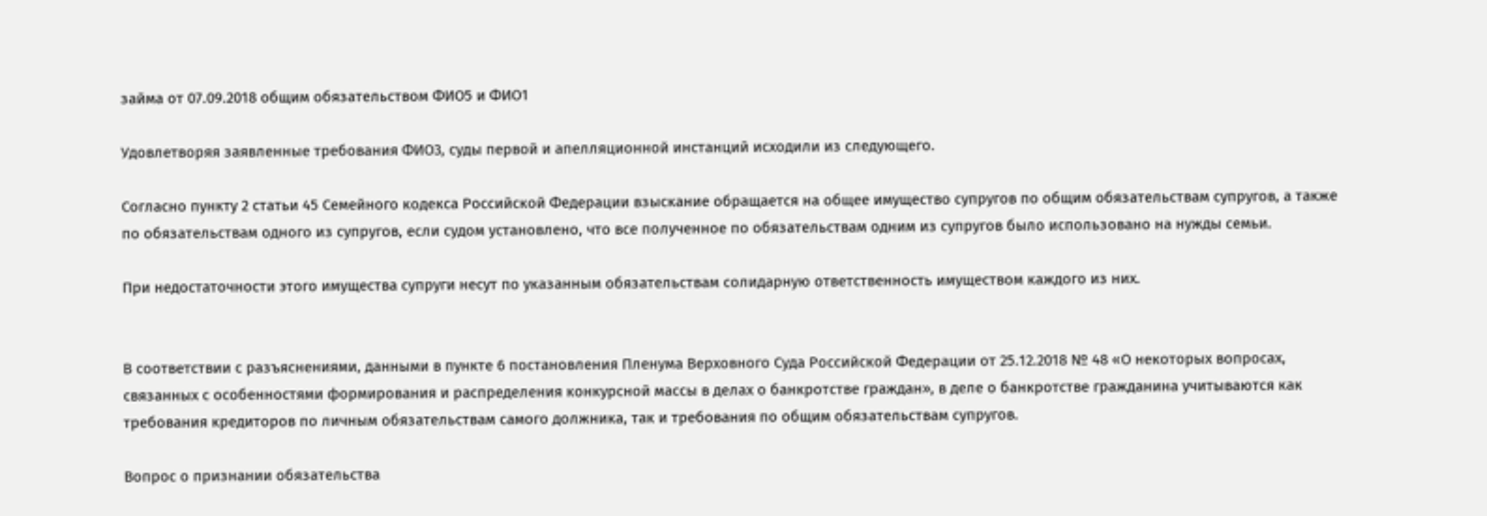займа от 07.09.2018 общим обязательством ФИО5 и ФИО1

Удовлетворяя заявленные требования ФИО3, суды первой и апелляционной инстанций исходили из следующего.

Согласно пункту 2 статьи 45 Семейного кодекса Российской Федерации взыскание обращается на общее имущество супругов по общим обязательствам супругов, а также по обязательствам одного из супругов, если судом установлено, что все полученное по обязательствам одним из супругов было использовано на нужды семьи.

При недостаточности этого имущества супруги несут по указанным обязательствам солидарную ответственность имуществом каждого из них.


В соответствии с разъяснениями, данными в пункте 6 постановления Пленума Верховного Суда Российской Федерации от 25.12.2018 № 48 «О некоторых вопросах, связанных с особенностями формирования и распределения конкурсной массы в делах о банкротстве граждан», в деле о банкротстве гражданина учитываются как требования кредиторов по личным обязательствам самого должника, так и требования по общим обязательствам супругов.

Вопрос о признании обязательства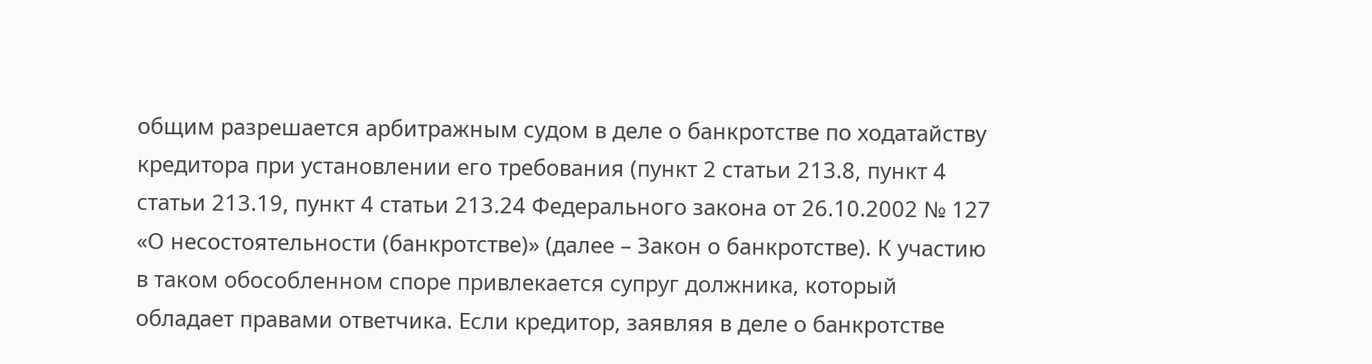общим разрешается арбитражным судом в деле о банкротстве по ходатайству кредитора при установлении его требования (пункт 2 статьи 213.8, пункт 4 статьи 213.19, пункт 4 статьи 213.24 Федерального закона от 26.10.2002 № 127 «О несостоятельности (банкротстве)» (далее – Закон о банкротстве). К участию в таком обособленном споре привлекается супруг должника, который обладает правами ответчика. Если кредитор, заявляя в деле о банкротстве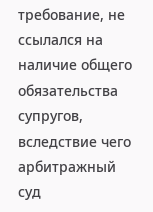требование, не ссылался на наличие общего обязательства супругов, вследствие чего арбитражный суд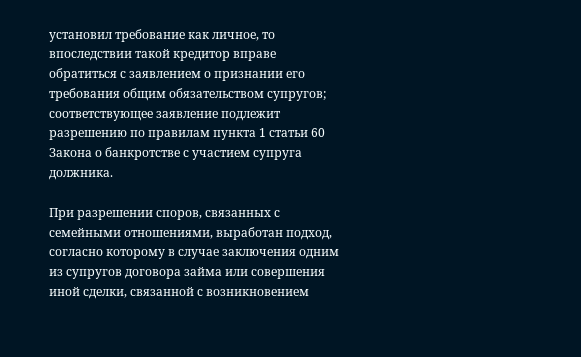установил требование как личное, то впоследствии такой кредитор вправе обратиться с заявлением о признании его требования общим обязательством супругов; соответствующее заявление подлежит разрешению по правилам пункта 1 статьи 60 Закона о банкротстве с участием супруга должника.

При разрешении споров, связанных с семейными отношениями, выработан подход, согласно которому в случае заключения одним из супругов договора займа или совершения иной сделки, связанной с возникновением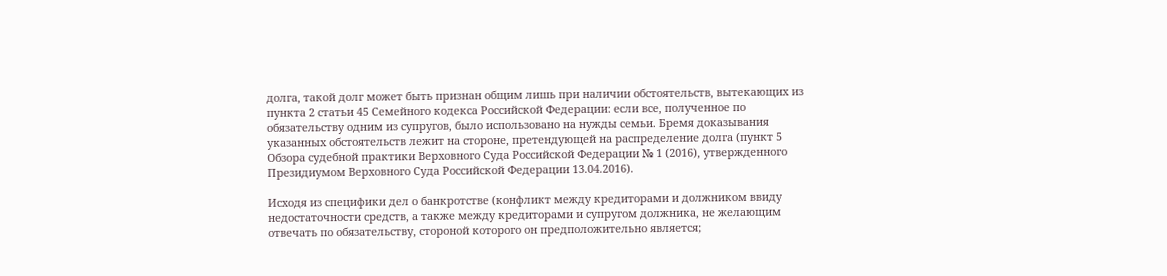долга, такой долг может быть признан общим лишь при наличии обстоятельств, вытекающих из пункта 2 статьи 45 Семейного кодекса Российской Федерации: если все, полученное по обязательству одним из супругов, было использовано на нужды семьи. Бремя доказывания указанных обстоятельств лежит на стороне, претендующей на распределение долга (пункт 5 Обзора судебной практики Верховного Суда Российской Федерации № 1 (2016), утвержденного Президиумом Верховного Суда Российской Федерации 13.04.2016).

Исходя из специфики дел о банкротстве (конфликт между кредиторами и должником ввиду недостаточности средств, а также между кредиторами и супругом должника, не желающим отвечать по обязательству, стороной которого он предположительно является;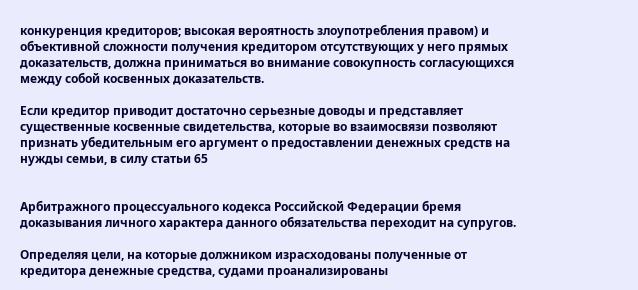конкуренция кредиторов; высокая вероятность злоупотребления правом) и объективной сложности получения кредитором отсутствующих у него прямых доказательств, должна приниматься во внимание совокупность согласующихся между собой косвенных доказательств.

Если кредитор приводит достаточно серьезные доводы и представляет существенные косвенные свидетельства, которые во взаимосвязи позволяют признать убедительным его аргумент о предоставлении денежных средств на нужды семьи, в силу статьи 65


Арбитражного процессуального кодекса Российской Федерации бремя доказывания личного характера данного обязательства переходит на супругов.

Определяя цели, на которые должником израсходованы полученные от кредитора денежные средства, судами проанализированы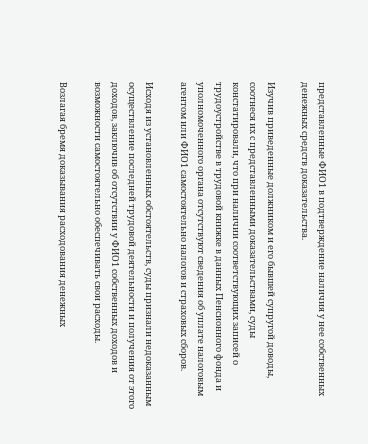представленные ФИО1 в подтверждение наличия у нее собственных денежных средств доказательства.

Изучив приведенные должником и его бывшей супругой доводы, соотнеся их с представленными доказательствами, суды констатировали, что при наличии соответствующих записей о трудоустройстве в трудовой книжке в данных Пенсионного фонда и уполномоченного органа отсутствуют сведения об уплате налоговым агентом или ФИО1 самостоятельно налогов и страховых сборов.

Исходя из установленных обстоятельств, суды признали недоказанным осуществление последней трудовой деятельности и получения от этого доходов, заключив об отсутствии у ФИО1 собственных доходов и возможности самостоятельно обеспечивать свои расходы.

Возлагая бремя доказывания расходования денежных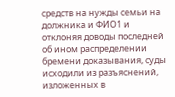средств на нужды семьи на должника и ФИО1 и отклоняя доводы последней об ином распределении бремени доказывания, суды исходили из разъяснений, изложенных в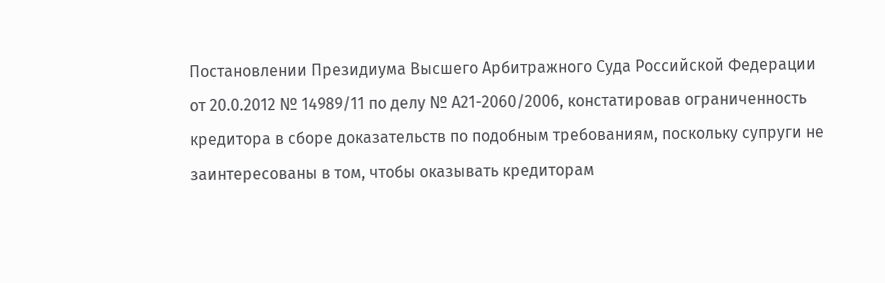Постановлении Президиума Высшего Арбитражного Суда Российской Федерации от 20.0.2012 № 14989/11 по делу № А21-2060/2006, констатировав ограниченность кредитора в сборе доказательств по подобным требованиям, поскольку супруги не заинтересованы в том, чтобы оказывать кредиторам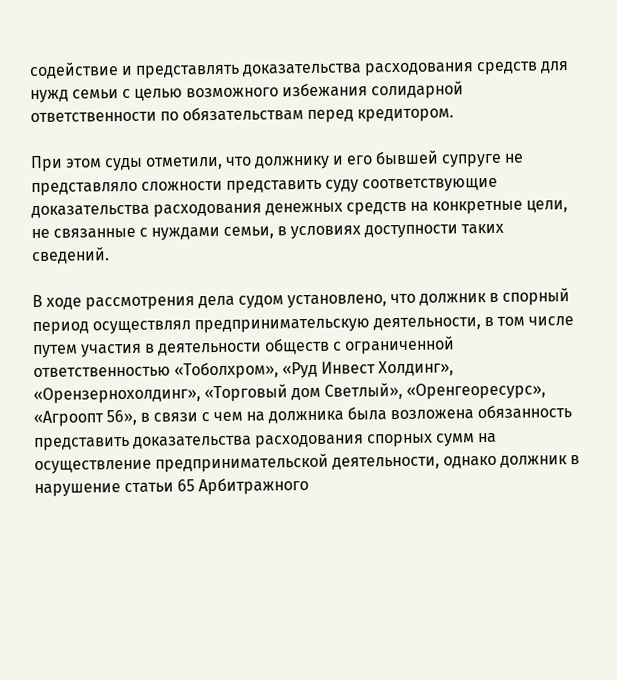содействие и представлять доказательства расходования средств для нужд семьи с целью возможного избежания солидарной ответственности по обязательствам перед кредитором.

При этом суды отметили, что должнику и его бывшей супруге не представляло сложности представить суду соответствующие доказательства расходования денежных средств на конкретные цели, не связанные с нуждами семьи, в условиях доступности таких сведений.

В ходе рассмотрения дела судом установлено, что должник в спорный период осуществлял предпринимательскую деятельности, в том числе путем участия в деятельности обществ с ограниченной ответственностью «Тоболхром», «Руд Инвест Холдинг», «Орензернохолдинг», «Торговый дом Светлый», «Оренгеоресурс», «Агроопт 56», в связи с чем на должника была возложена обязанность представить доказательства расходования спорных сумм на осуществление предпринимательской деятельности, однако должник в нарушение статьи 65 Арбитражного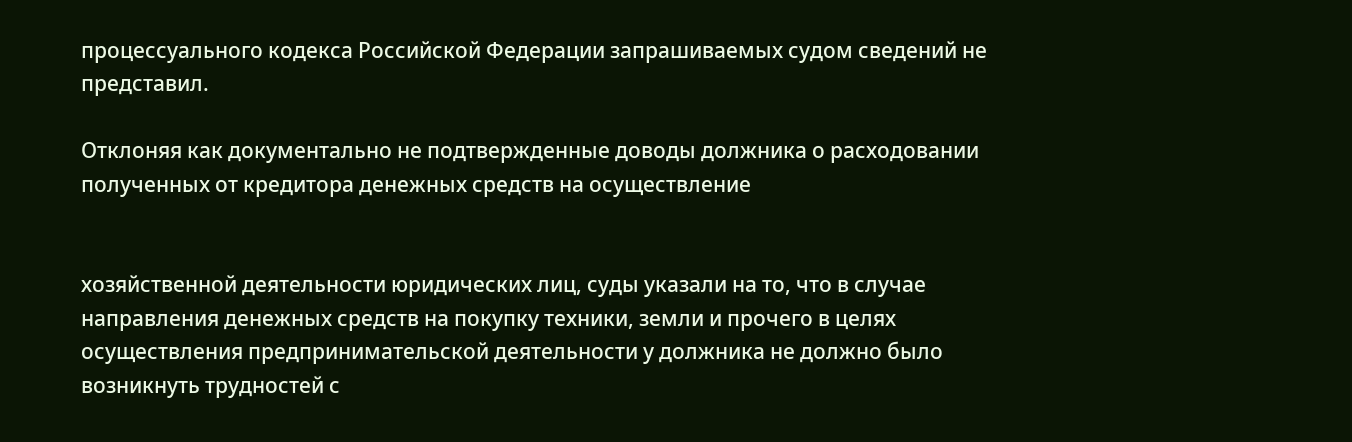процессуального кодекса Российской Федерации запрашиваемых судом сведений не представил.

Отклоняя как документально не подтвержденные доводы должника о расходовании полученных от кредитора денежных средств на осуществление


хозяйственной деятельности юридических лиц, суды указали на то, что в случае направления денежных средств на покупку техники, земли и прочего в целях осуществления предпринимательской деятельности у должника не должно было возникнуть трудностей с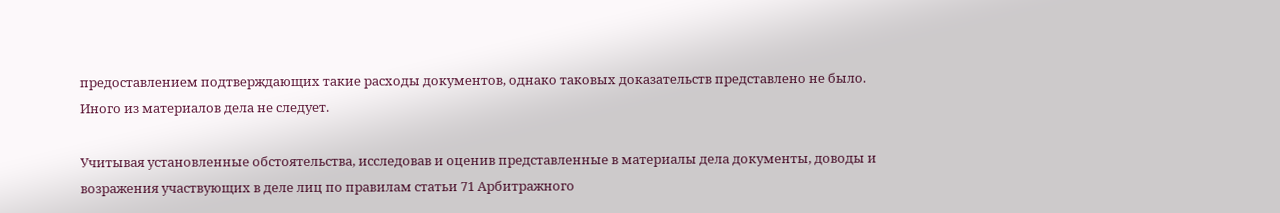предоставлением подтверждающих такие расходы документов, однако таковых доказательств представлено не было. Иного из материалов дела не следует.

Учитывая установленные обстоятельства, исследовав и оценив представленные в материалы дела документы, доводы и возражения участвующих в деле лиц по правилам статьи 71 Арбитражного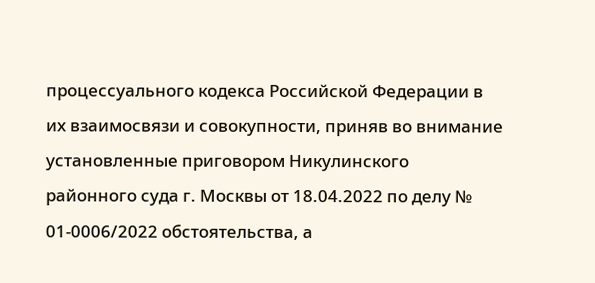процессуального кодекса Российской Федерации в их взаимосвязи и совокупности, приняв во внимание установленные приговором Никулинского районного суда г. Москвы от 18.04.2022 по делу № 01-0006/2022 обстоятельства, а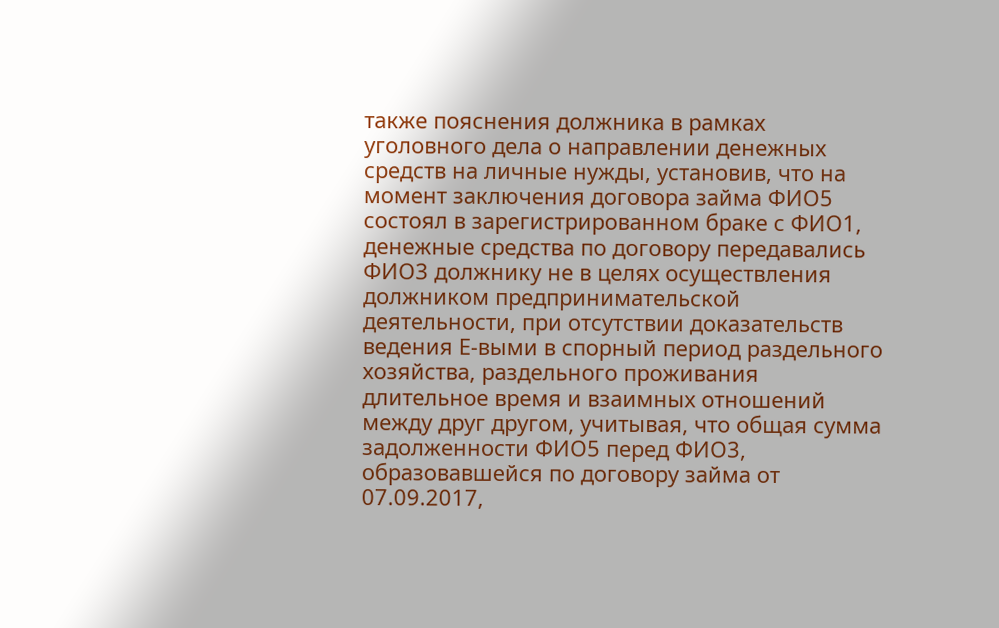также пояснения должника в рамках уголовного дела о направлении денежных средств на личные нужды, установив, что на момент заключения договора займа ФИО5 состоял в зарегистрированном браке с ФИО1, денежные средства по договору передавались ФИО3 должнику не в целях осуществления должником предпринимательской деятельности, при отсутствии доказательств ведения Е-выми в спорный период раздельного хозяйства, раздельного проживания длительное время и взаимных отношений между друг другом, учитывая, что общая сумма задолженности ФИО5 перед ФИО3, образовавшейся по договору займа от 07.09.2017,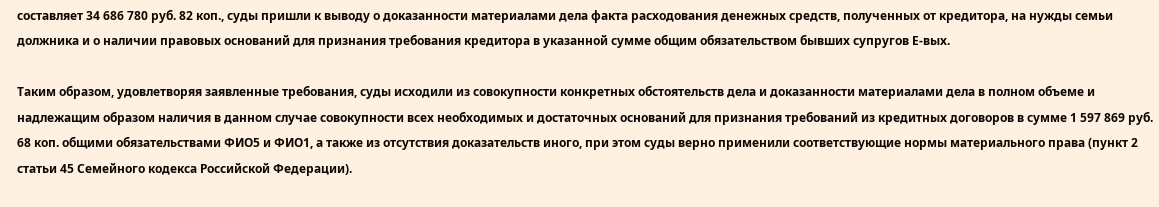составляет 34 686 780 руб. 82 коп., суды пришли к выводу о доказанности материалами дела факта расходования денежных средств, полученных от кредитора, на нужды семьи должника и о наличии правовых оснований для признания требования кредитора в указанной сумме общим обязательством бывших супругов Е-вых.

Таким образом, удовлетворяя заявленные требования, суды исходили из совокупности конкретных обстоятельств дела и доказанности материалами дела в полном объеме и надлежащим образом наличия в данном случае совокупности всех необходимых и достаточных оснований для признания требований из кредитных договоров в сумме 1 597 869 руб. 68 коп. общими обязательствами ФИО5 и ФИО1, а также из отсутствия доказательств иного, при этом суды верно применили соответствующие нормы материального права (пункт 2 статьи 45 Семейного кодекса Российской Федерации).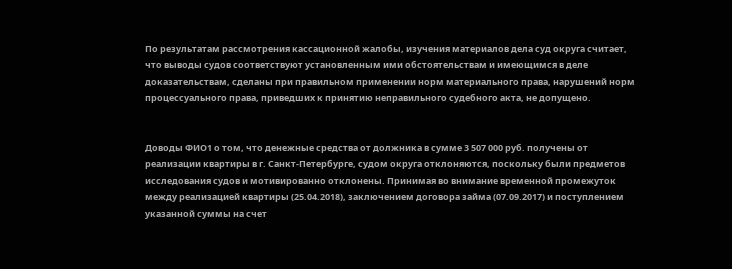По результатам рассмотрения кассационной жалобы, изучения материалов дела суд округа считает, что выводы судов соответствуют установленным ими обстоятельствам и имеющимся в деле доказательствам, сделаны при правильном применении норм материального права, нарушений норм процессуального права, приведших к принятию неправильного судебного акта, не допущено.


Доводы ФИО1 о том, что денежные средства от должника в сумме 3 507 000 руб. получены от реализации квартиры в г. Санкт-Петербурге, судом округа отклоняются, поскольку были предметов исследования судов и мотивированно отклонены. Принимая во внимание временной промежуток между реализацией квартиры (25.04.2018), заключением договора займа (07.09.2017) и поступлением указанной суммы на счет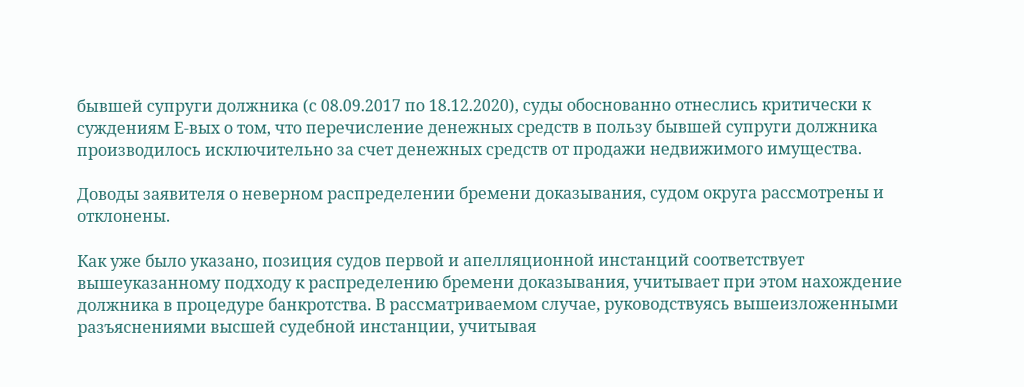бывшей супруги должника (с 08.09.2017 по 18.12.2020), суды обоснованно отнеслись критически к суждениям Е-вых о том, что перечисление денежных средств в пользу бывшей супруги должника производилось исключительно за счет денежных средств от продажи недвижимого имущества.

Доводы заявителя о неверном распределении бремени доказывания, судом округа рассмотрены и отклонены.

Как уже было указано, позиция судов первой и апелляционной инстанций соответствует вышеуказанному подходу к распределению бремени доказывания, учитывает при этом нахождение должника в процедуре банкротства. В рассматриваемом случае, руководствуясь вышеизложенными разъяснениями высшей судебной инстанции, учитывая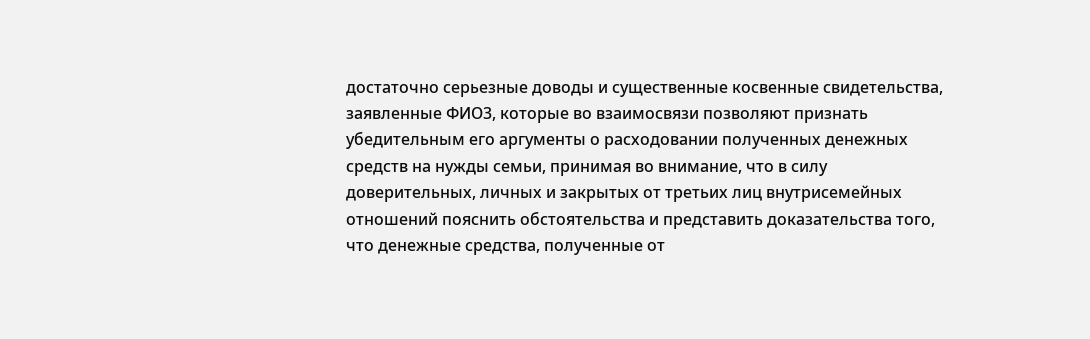достаточно серьезные доводы и существенные косвенные свидетельства, заявленные ФИО3, которые во взаимосвязи позволяют признать убедительным его аргументы о расходовании полученных денежных средств на нужды семьи, принимая во внимание, что в силу доверительных, личных и закрытых от третьих лиц внутрисемейных отношений пояснить обстоятельства и представить доказательства того, что денежные средства, полученные от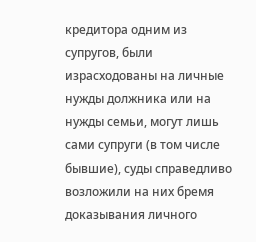кредитора одним из супругов, были израсходованы на личные нужды должника или на нужды семьи, могут лишь сами супруги (в том числе бывшие), суды справедливо возложили на них бремя доказывания личного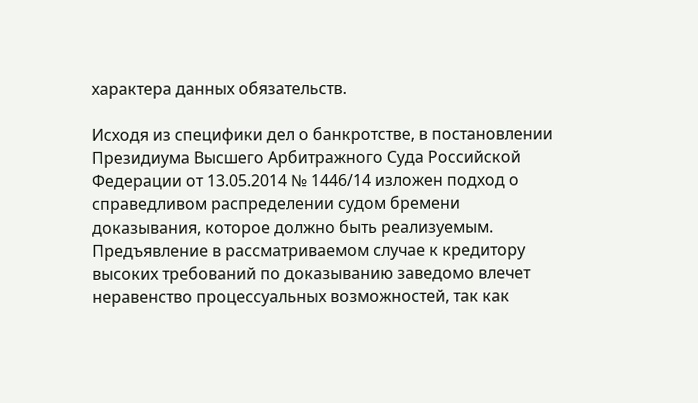характера данных обязательств.

Исходя из специфики дел о банкротстве, в постановлении Президиума Высшего Арбитражного Суда Российской Федерации от 13.05.2014 № 1446/14 изложен подход о справедливом распределении судом бремени доказывания, которое должно быть реализуемым. Предъявление в рассматриваемом случае к кредитору высоких требований по доказыванию заведомо влечет неравенство процессуальных возможностей, так как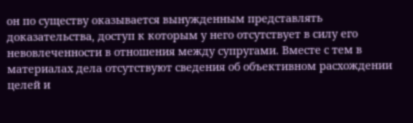он по существу оказывается вынужденным представлять доказательства, доступ к которым у него отсутствует в силу его невовлеченности в отношения между супругами. Вместе с тем в материалах дела отсутствуют сведения об объективном расхождении целей и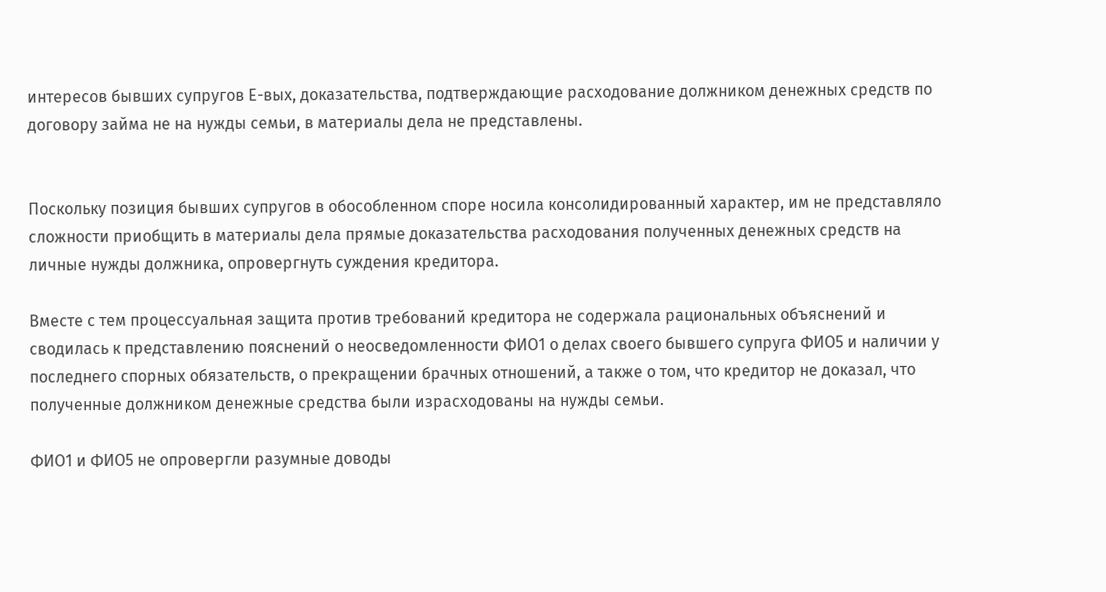интересов бывших супругов Е-вых, доказательства, подтверждающие расходование должником денежных средств по договору займа не на нужды семьи, в материалы дела не представлены.


Поскольку позиция бывших супругов в обособленном споре носила консолидированный характер, им не представляло сложности приобщить в материалы дела прямые доказательства расходования полученных денежных средств на личные нужды должника, опровергнуть суждения кредитора.

Вместе с тем процессуальная защита против требований кредитора не содержала рациональных объяснений и сводилась к представлению пояснений о неосведомленности ФИО1 о делах своего бывшего супруга ФИО5 и наличии у последнего спорных обязательств, о прекращении брачных отношений, а также о том, что кредитор не доказал, что полученные должником денежные средства были израсходованы на нужды семьи.

ФИО1 и ФИО5 не опровергли разумные доводы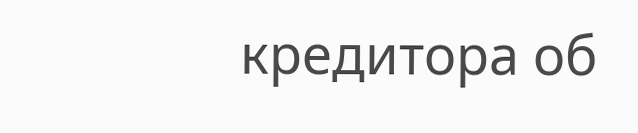кредитора об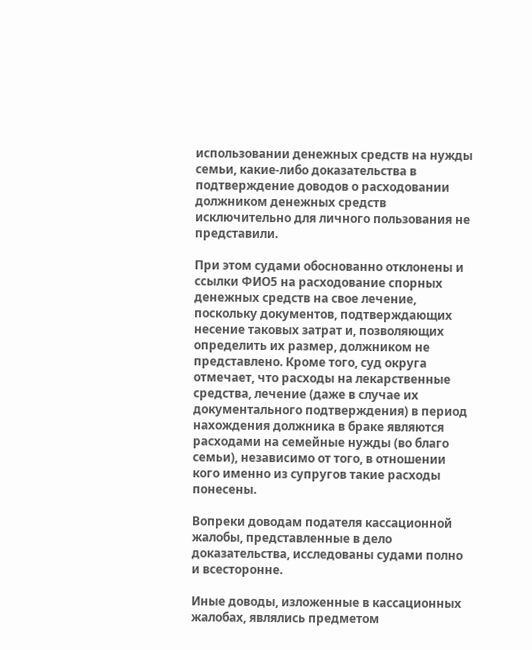использовании денежных средств на нужды семьи, какие-либо доказательства в подтверждение доводов о расходовании должником денежных средств исключительно для личного пользования не представили.

При этом судами обоснованно отклонены и ссылки ФИО5 на расходование спорных денежных средств на свое лечение, поскольку документов, подтверждающих несение таковых затрат и, позволяющих определить их размер, должником не представлено. Кроме того, суд округа отмечает, что расходы на лекарственные средства, лечение (даже в случае их документального подтверждения) в период нахождения должника в браке являются расходами на семейные нужды (во благо семьи), независимо от того, в отношении кого именно из супругов такие расходы понесены.

Вопреки доводам подателя кассационной жалобы, представленные в дело доказательства, исследованы судами полно и всесторонне.

Иные доводы, изложенные в кассационных жалобах, являлись предметом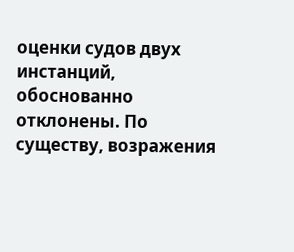оценки судов двух инстанций, обоснованно отклонены. По существу, возражения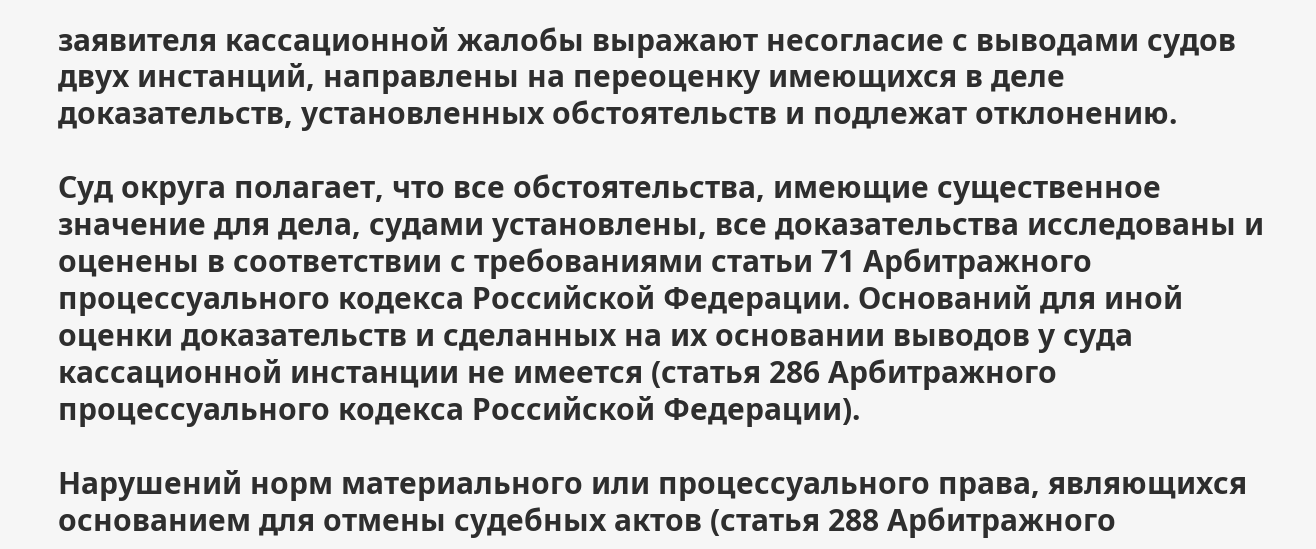заявителя кассационной жалобы выражают несогласие с выводами судов двух инстанций, направлены на переоценку имеющихся в деле доказательств, установленных обстоятельств и подлежат отклонению.

Суд округа полагает, что все обстоятельства, имеющие существенное значение для дела, судами установлены, все доказательства исследованы и оценены в соответствии с требованиями статьи 71 Арбитражного процессуального кодекса Российской Федерации. Оснований для иной оценки доказательств и сделанных на их основании выводов у суда кассационной инстанции не имеется (статья 286 Арбитражного процессуального кодекса Российской Федерации).

Нарушений норм материального или процессуального права, являющихся основанием для отмены судебных актов (статья 288 Арбитражного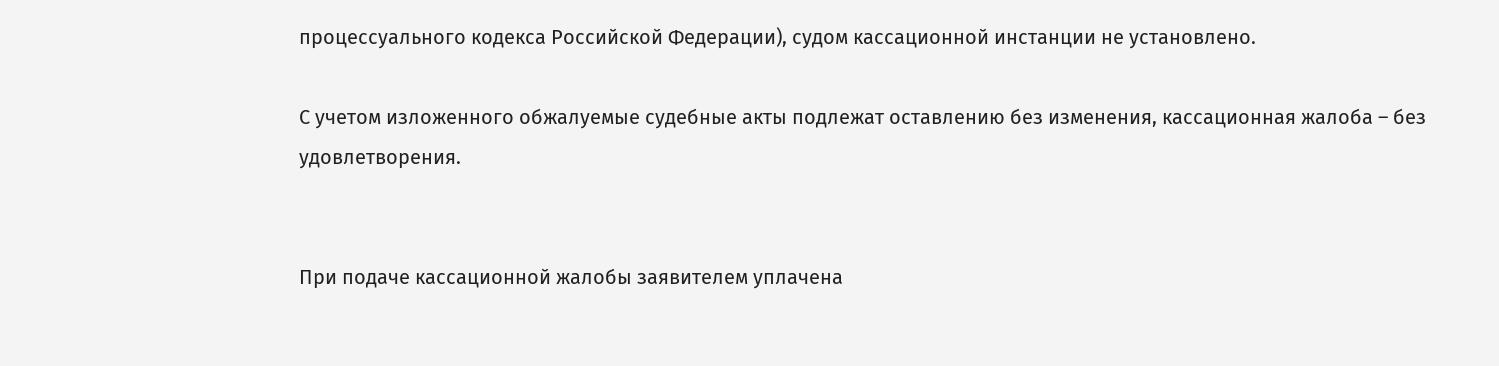процессуального кодекса Российской Федерации), судом кассационной инстанции не установлено.

С учетом изложенного обжалуемые судебные акты подлежат оставлению без изменения, кассационная жалоба – без удовлетворения.


При подаче кассационной жалобы заявителем уплачена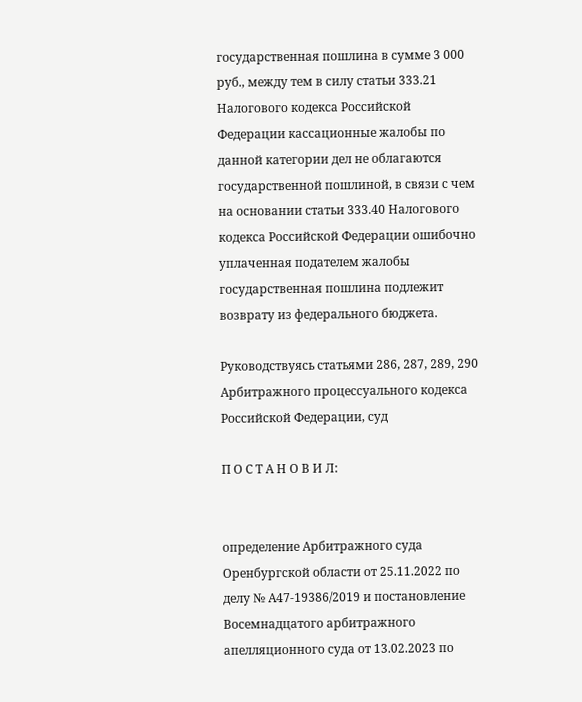государственная пошлина в сумме 3 000 руб., между тем в силу статьи 333.21 Налогового кодекса Российской Федерации кассационные жалобы по данной категории дел не облагаются государственной пошлиной, в связи с чем на основании статьи 333.40 Налогового кодекса Российской Федерации ошибочно уплаченная подателем жалобы государственная пошлина подлежит возврату из федерального бюджета.

Руководствуясь статьями 286, 287, 289, 290 Арбитражного процессуального кодекса Российской Федерации, суд

П О С Т А Н О В И Л:


определение Арбитражного суда Оренбургской области от 25.11.2022 по делу № А47-19386/2019 и постановление Восемнадцатого арбитражного апелляционного суда от 13.02.2023 по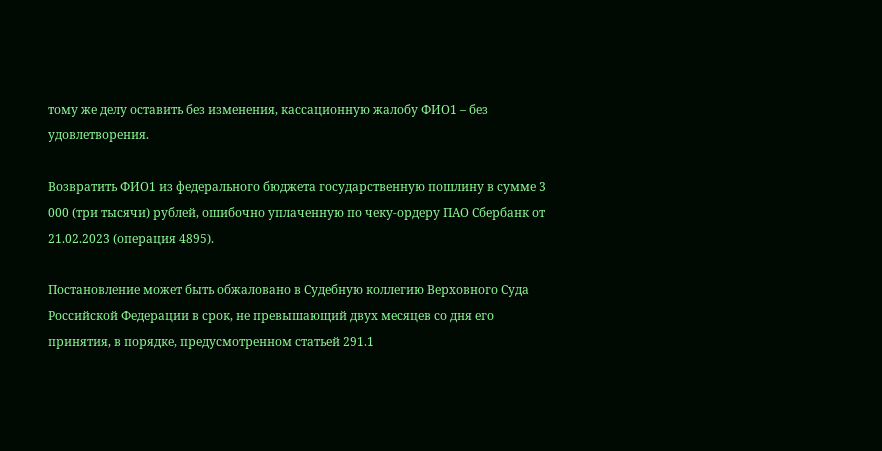тому же делу оставить без изменения, кассационную жалобу ФИО1 – без удовлетворения.

Возвратить ФИО1 из федерального бюджета государственную пошлину в сумме 3 000 (три тысячи) рублей, ошибочно уплаченную по чеку-ордеру ПАО Сбербанк от 21.02.2023 (операция 4895).

Постановление может быть обжаловано в Судебную коллегию Верховного Суда Российской Федерации в срок, не превышающий двух месяцев со дня его принятия, в порядке, предусмотренном статьей 291.1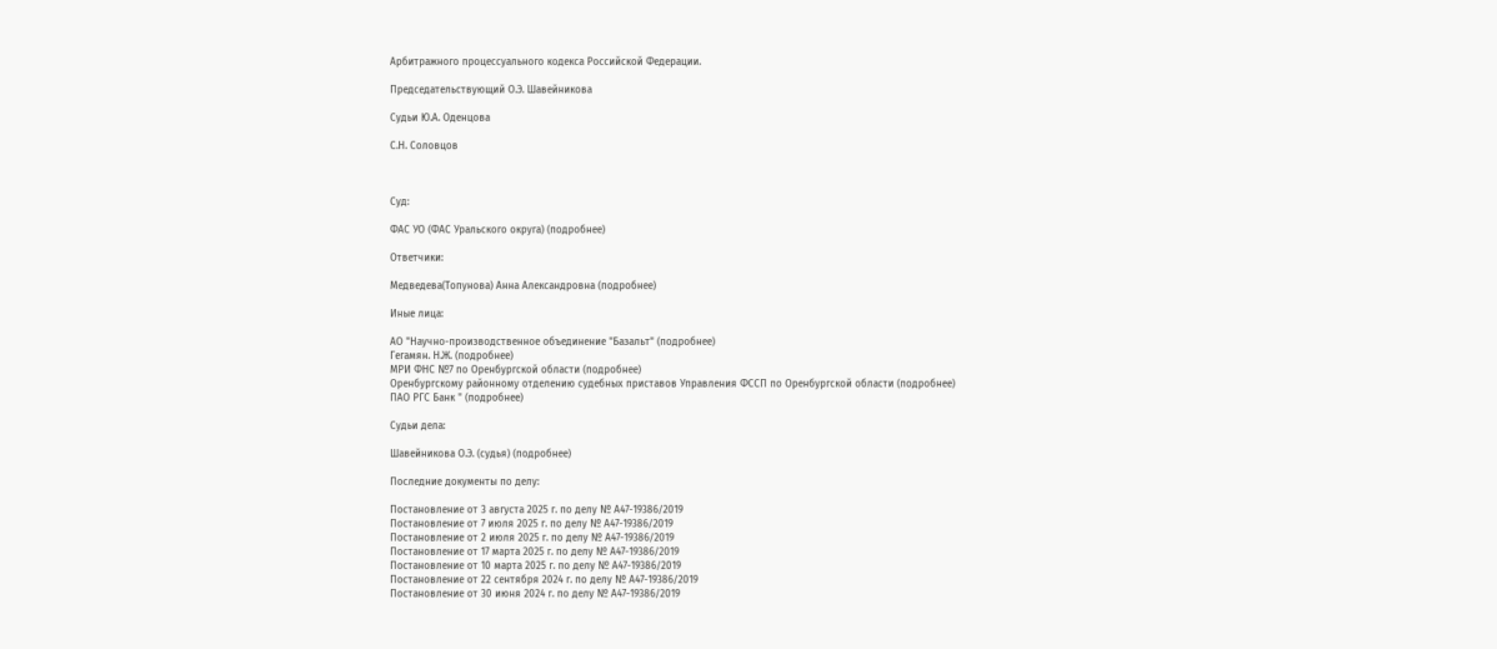Арбитражного процессуального кодекса Российской Федерации.

Председательствующий О.Э. Шавейникова

Судьи Ю.А. Оденцова

С.Н. Соловцов



Суд:

ФАС УО (ФАС Уральского округа) (подробнее)

Ответчики:

Медведева(Топунова) Анна Александровна (подробнее)

Иные лица:

АО "Научно-производственное объединение "Базальт" (подробнее)
Гегамян. Н.Ж. (подробнее)
МРИ ФНС №7 по Оренбургской области (подробнее)
Оренбургскому районному отделению судебных приставов Управления ФССП по Оренбургской области (подробнее)
ПАО РГС Банк " (подробнее)

Судьи дела:

Шавейникова О.Э. (судья) (подробнее)

Последние документы по делу:

Постановление от 3 августа 2025 г. по делу № А47-19386/2019
Постановление от 7 июля 2025 г. по делу № А47-19386/2019
Постановление от 2 июля 2025 г. по делу № А47-19386/2019
Постановление от 17 марта 2025 г. по делу № А47-19386/2019
Постановление от 10 марта 2025 г. по делу № А47-19386/2019
Постановление от 22 сентября 2024 г. по делу № А47-19386/2019
Постановление от 30 июня 2024 г. по делу № А47-19386/2019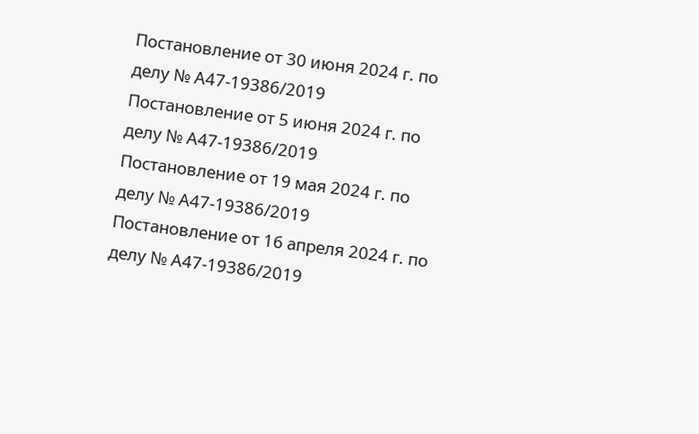Постановление от 30 июня 2024 г. по делу № А47-19386/2019
Постановление от 5 июня 2024 г. по делу № А47-19386/2019
Постановление от 19 мая 2024 г. по делу № А47-19386/2019
Постановление от 16 апреля 2024 г. по делу № А47-19386/2019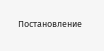Постановление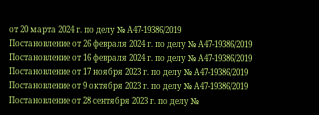от 20 марта 2024 г. по делу № А47-19386/2019
Постановление от 26 февраля 2024 г. по делу № А47-19386/2019
Постановление от 16 февраля 2024 г. по делу № А47-19386/2019
Постановление от 17 ноября 2023 г. по делу № А47-19386/2019
Постановление от 9 октября 2023 г. по делу № А47-19386/2019
Постановление от 28 сентября 2023 г. по делу №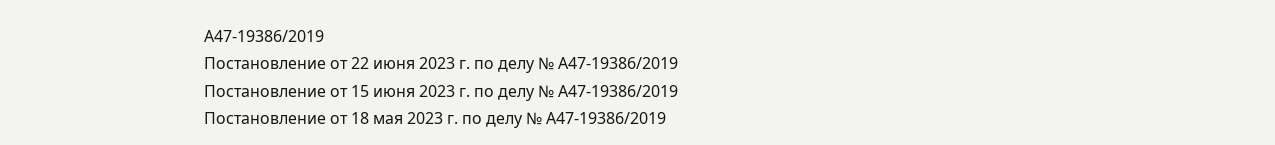А47-19386/2019
Постановление от 22 июня 2023 г. по делу № А47-19386/2019
Постановление от 15 июня 2023 г. по делу № А47-19386/2019
Постановление от 18 мая 2023 г. по делу № А47-19386/2019